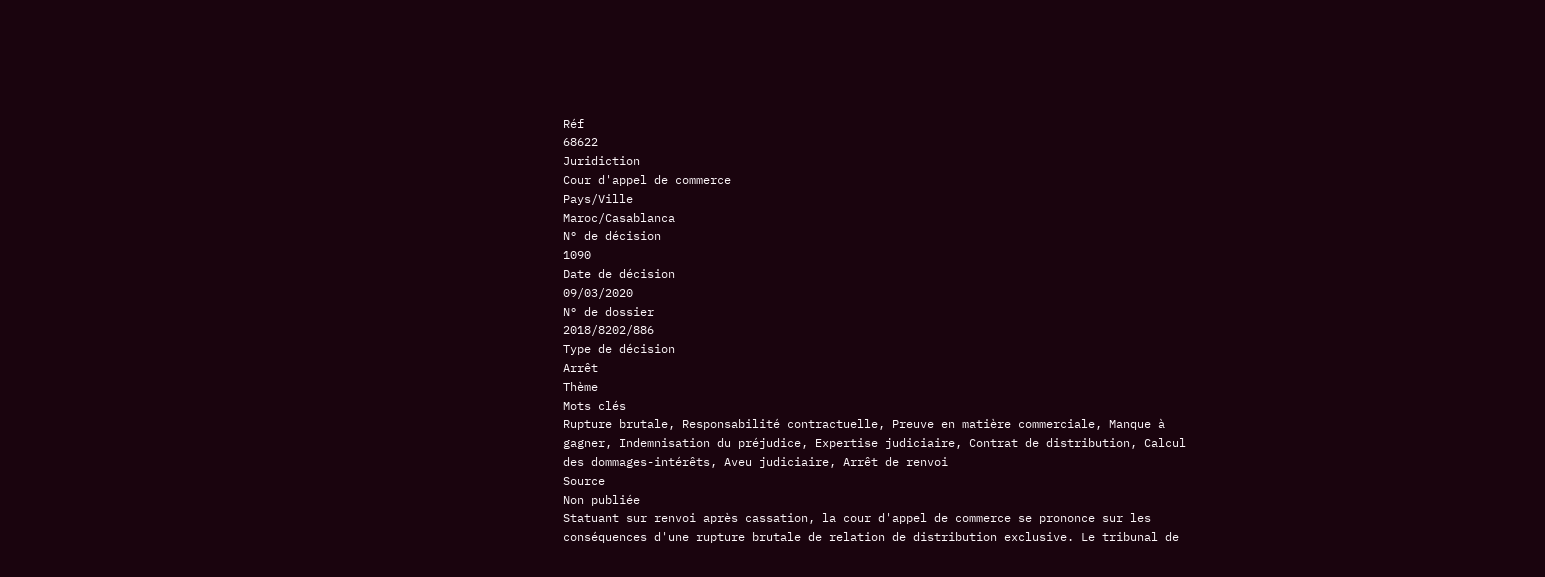Réf
68622
Juridiction
Cour d'appel de commerce
Pays/Ville
Maroc/Casablanca
N° de décision
1090
Date de décision
09/03/2020
N° de dossier
2018/8202/886
Type de décision
Arrêt
Thème
Mots clés
Rupture brutale, Responsabilité contractuelle, Preuve en matière commerciale, Manque à gagner, Indemnisation du préjudice, Expertise judiciaire, Contrat de distribution, Calcul des dommages-intérêts, Aveu judiciaire, Arrêt de renvoi
Source
Non publiée
Statuant sur renvoi après cassation, la cour d'appel de commerce se prononce sur les conséquences d'une rupture brutale de relation de distribution exclusive. Le tribunal de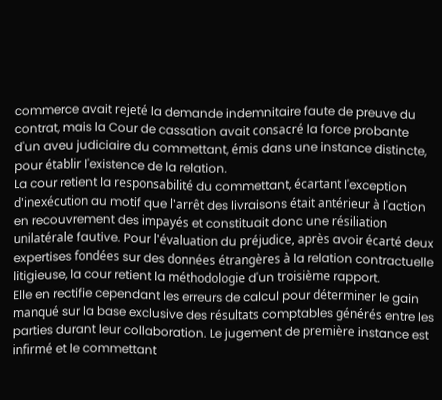commerce avait rejeté la demande indemnitaire faute de preuve du contrat, mais la Cour de cassation avait consacré la force probante d'un aveu judiciaire du commettant, émis dans une instance distincte, pour établir l'existence de la relation.
La cour retient la responsabilité du commettant, écartant l'exception d'inexécution au motif que l'arrêt des livraisons était antérieur à l'action en recouvrement des impayés et constituait donc une résiliation unilatérale fautive. Pour l'évaluation du préjudice, après avoir écarté deux expertises fondées sur des données étrangères à la relation contractuelle litigieuse, la cour retient la méthodologie d'un troisième rapport.
Elle en rectifie cependant les erreurs de calcul pour déterminer le gain manqué sur la base exclusive des résultats comptables générés entre les parties durant leur collaboration. Le jugement de première instance est infirmé et le commettant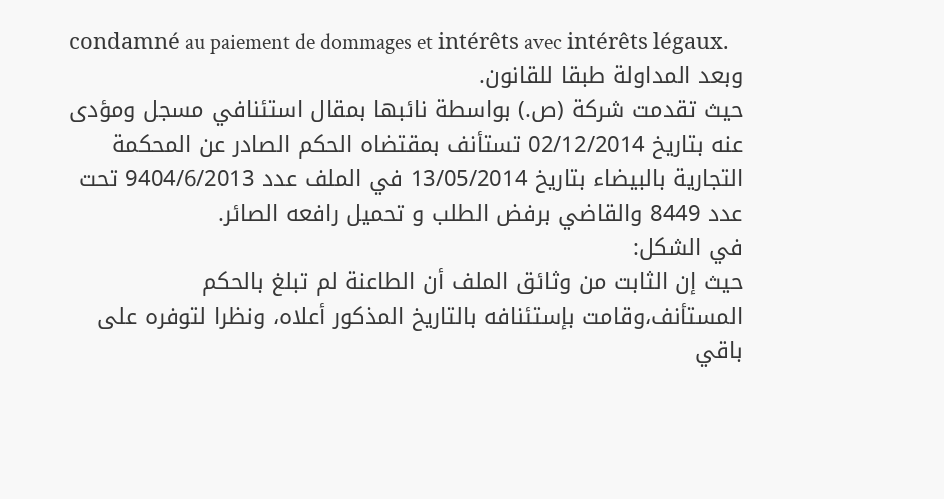condamné au paiement de dommages et intérêts avec intérêts légaux.
وبعد المداولة طبقا للقانون.
حيث تقدمت شركة (ص.) بواسطة نائبها بمقال استئنافي مسجل ومؤدى عنه بتاريخ 02/12/2014 تستأنف بمقتضاه الحكم الصادر عن المحكمة التجارية بالبيضاء بتاريخ 13/05/2014 في الملف عدد 9404/6/2013 تحت عدد 8449 والقاضي برفض الطلب و تحميل رافعه الصائر.
في الشكل:
حيث إن الثابت من وثائق الملف أن الطاعنة لم تبلغ بالحكم المستأنف،وقامت بإستئنافه بالتاريخ المذكور أعلاه، ونظرا لتوفره على باقي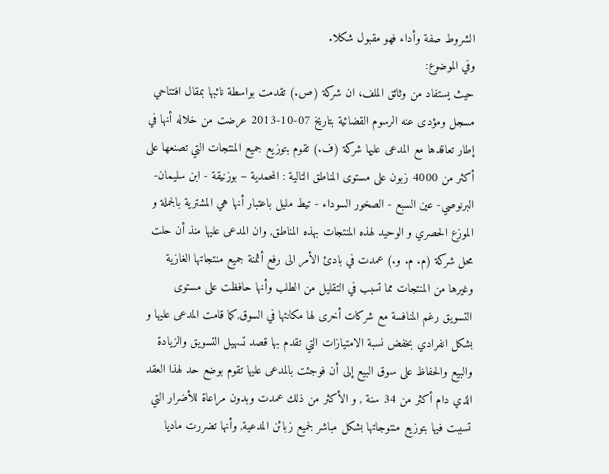الشروط صفة وأداء فهو مقبول شكلا.
وفي الموضوع:
حيث يستفاد من وثائق الملف، ان شركة (ص.) تقدمت بواسطة نائبها بمقال افتتاحي مسجل ومؤدى عنه الرسوم القضائية بتاريخ 07-10-2013 عرضت من خلاله أنها في إطار تعاقدها مع المدعى عليها شركة (ف.) تقوم بتوزيع جميع المنتجات التي تصنعها على أكثر من 4000 زبون على مستوى المناطق التالية : المحمدية – بوزنيقة - ابن سليمان- البرنوصي- عين السبع - الصخور السوداء - تيط مليل باعتبار أنها هي المشترية بالجملة و الموزع الحصري و الوحيد لهذه المنتجات بهذه المناطق, وان المدعى عليها منذ أن حلت محل شركة (م. م. و.) عمدت في بادئ الأمر الى رفع أثمنة جميع منتجاتها الغازية وغيرها من المنتجات مما تسبب في التقليل من الطلب وأنها حافظت على مستوى التسويق رغم المنافسة مع شركات أخرى لها مكانتها في السوق,كما قامت المدعى عليها و بشكل انفرادي بخفض نسبة الامتيازات التي تقدم بها قصد تسهيل التسويق والزيادة والبيع والحفاظ على سوق البيع إلى أن فوجئت بالمدعى عليها تقوم بوضع حد لهذا العقد الذي دام أكثر من 34 سنة , و الأكثر من ذلك عمدت وبدون مراعاة للأضرار التي تسببت فيها بتوزيع منتوجاتها بشكل مباشر لجميع زبائن المدعية, وأنها تضررت ماديا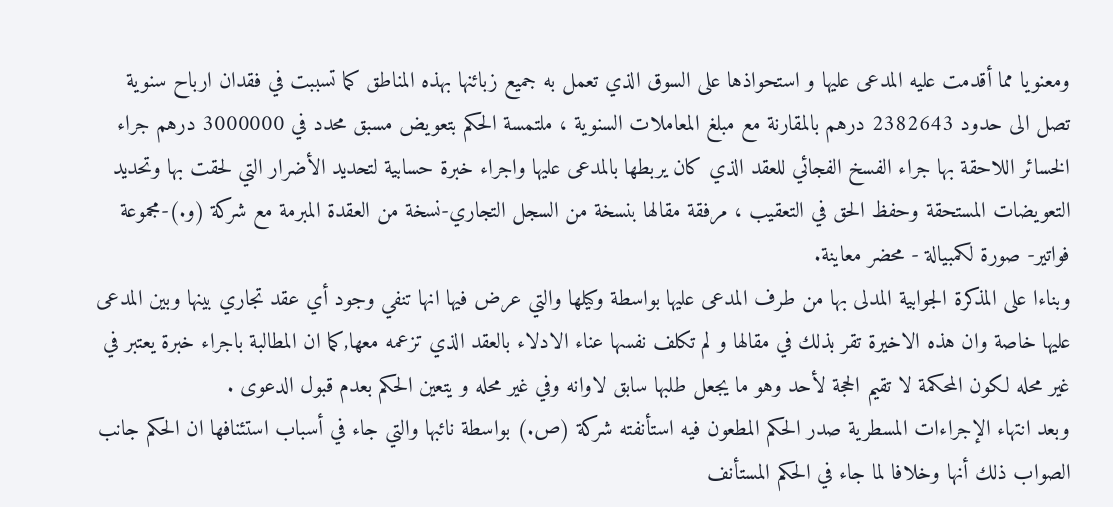ومعنويا مما أقدمت عليه المدعى عليها و استحواذها على السوق الذي تعمل به جميع زبائنها بهذه المناطق كما تسببت في فقدان ارباح سنوية تصل الى حدود 2382643 درهم بالمقارنة مع مبلغ المعاملات السنوية ، ملتمسة الحكم بتعويض مسبق محدد في 3000000 درهم جراء الخسائر اللاحقة بها جراء الفسخ الفجائي للعقد الذي كان يربطها بالمدعى عليها واجراء خبرة حسابية لتحديد الأضرار التي لحقت بها وتحديد التعويضات المستحقة وحفظ الحق في التعقيب ، مرفقة مقالها بنسخة من السجل التجاري-نسخة من العقدة المبرمة مع شركة (و.)-مجموعة فواتير- صورة لكمبيالة - محضر معاينة.
وبناءا على المذكرة الجوابية المدلى بها من طرف المدعى عليها بواسطة وكيلها والتي عرض فيها انها تنفي وجود أي عقد تجاري بينها وبين المدعى عليها خاصة وان هذه الاخيرة تقر بذلك في مقالها و لم تكلف نفسها عناء الادلاء بالعقد الذي تزعمه معها,كما ان المطالبة باجراء خبرة يعتبر في غير محله لكون المحكمة لا تقيم الحجة لأحد وهو ما يجعل طلبها سابق لاوانه وفي غير محله و يتعين الحكم بعدم قبول الدعوى .
وبعد انتهاء الإجراءات المسطرية صدر الحكم المطعون فيه استأنفته شركة (ص.) بواسطة نائبها والتي جاء في أسباب استئنافها ان الحكم جانب الصواب ذلك أنها وخلافا لما جاء في الحكم المستأنف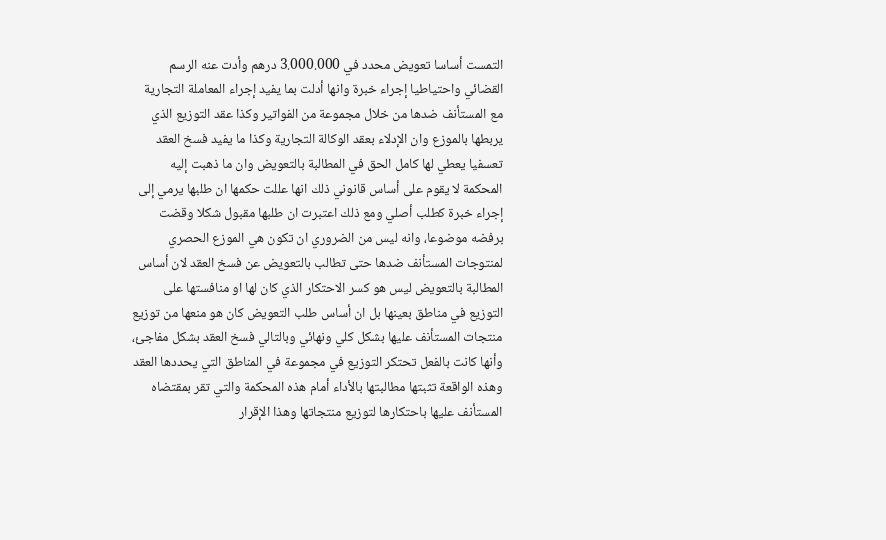التمست أساسا تعويض محدد في 3.000.000 درهم وأدت عنه الرسم القضائي واحتياطيا إجراء خبرة وانها أدلت بما يفيد إجراء المعاملة التجارية مع المستأنف ضدها من خلال مجموعة من الفواتير وكذا عقد التوزيع الذي يربطها بالموزع وان الإدلاء بعقد الوكالة التجارية وكذا ما يفيد فسخ العقد تعسفيا يعطي لها كامل الحق في المطالبة بالتعويض وان ما ذهبت إليه المحكمة لا يقوم على أساس قانوني ذلك انها عللت حكمها ان طلبها يرمي إلى إجراء خبرة كطلب أصلي ومع ذلك اعتبرت ان طلبها مقبول شكلا وقضت برفضه موضوعا، وانه ليس من الضروري ان تكون هي الموزع الحصري لمنتوجات المستأنف ضدها حتى تطالب بالتعويض عن فسخ العقد لان أساس المطالبة بالتعويض ليس هو كسر الاحتكار الذي كان لها او منافستها على التوزيع في مناطق بعينها بل ان أساس طلب التعويض كان هو منعها من توزيع منتجات المستأنف عليها بشكل كلي ونهائي وبالتالي فسخ العقد بشكل مفاجئ، وأنها كانت بالفعل تحتكر التوزيع في مجموعة في المناطق التي يحددها العقد وهذه الواقعة تثبتها مطالبتها بالأداء أمام هذه المحكمة والتي تقر بمقتضاه المستأنف عليها باحتكارها لتوزيع منتجاتها وهذا الإقرار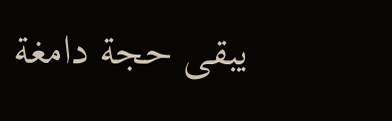يبقى حجة دامغة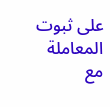على ثبوت المعاملة مع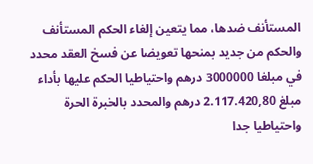المستأنف ضدها، مما يتعين إلغاء الحكم المستأنف والحكم من جديد بمنحها تعويضا عن فسخ العقد محدد في مبلغا 3000000 درهم واحتياطيا الحكم عليها بأداء مبلغ 2.117.420,80 درهم والمحدد بالخبرة الحرة واحتياطيا جدا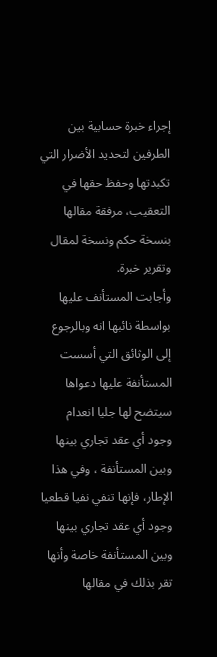إجراء خبرة حسابية بين الطرفين لتحديد الأضرار التي تكبدتها وحفظ حقها في التعقيب، مرفقة مقالها بنسخة حكم ونسخة لمقال وتقرير خبرة.
وأجابت المستأنف عليها بواسطة نائبها انه وبالرجوع إلى الوثائق التي أسست المستأنفة عليها دعواها سيتضح لها جليا انعدام وجود أي عقد تجاري بينها وبين المستأنفة ، وفي هذا الإطار، فإنها تنفي نفيا قطعيا وجود أي عقد تجاري بينها وبين المستأنفة خاصة وأنها تقر بذلك في مقالها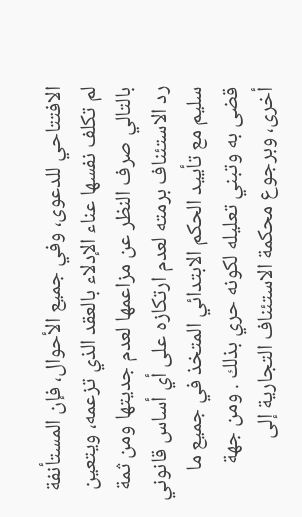الافتتاحي للدعوى، وفي جميع الأحوال، فإن المستأنفة لم تكلف نفسها عناء الإدلاء بالعقد الذي تزعمه، ويتعين بالتالي صرف النظر عن مزاعمها لعدم جديتها ومن ثمة رد الاستئناف برمته لعدم ارتكازه على أي أساس قانوني سليم مع تأييد الحكم الابتدائي المتخذ في جميع ما قضى به وتبني تعليله لكونه حري بذلك . ومن جهة أخرى، وبرجوع محكمة الاستئناف التجارية إلى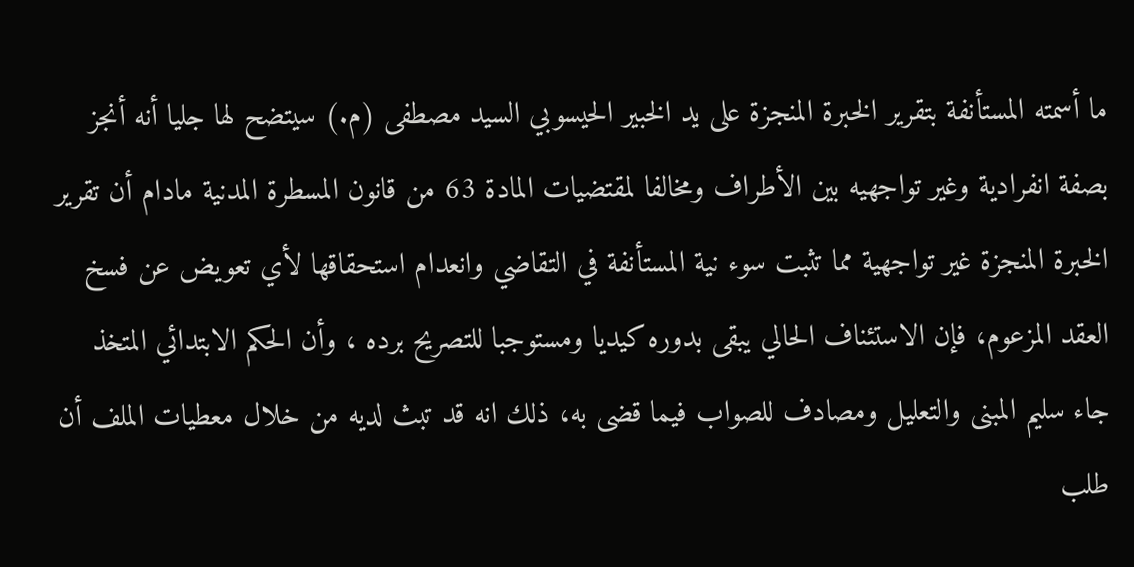ما أسمته المستأنفة بتقرير الخبرة المنجزة على يد الخبير الحيسوبي السيد مصطفى (م.) سيتضح لها جليا أنه أنجز بصفة انفرادية وغير تواجهيه بين الأطراف ومخالفا لمقتضيات المادة 63 من قانون المسطرة المدنية مادام أن تقرير الخبرة المنجزة غير تواجهية مما تثبت سوء نية المستأنفة في التقاضي وانعدام استحقاقها لأي تعويض عن فسخ العقد المزعوم، فإن الاستئناف الحالي يبقى بدوره كيديا ومستوجبا للتصريح برده ، وأن الحكم الابتدائي المتخذ جاء سليم المبنى والتعليل ومصادف للصواب فيما قضى به، ذلك انه قد تبث لديه من خلال معطيات الملف أن طلب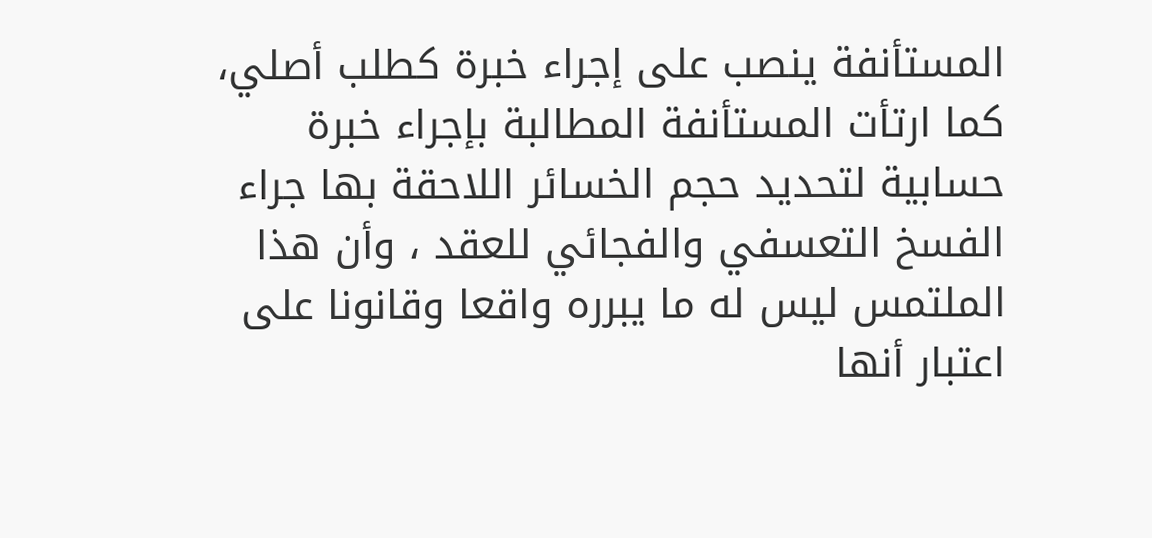المستأنفة ينصب على إجراء خبرة كطلب أصلي، كما ارتأت المستأنفة المطالبة بإجراء خبرة حسابية لتحديد حجم الخسائر اللاحقة بها جراء الفسخ التعسفي والفجائي للعقد ، وأن هذا الملتمس ليس له ما يبرره واقعا وقانونا على اعتبار أنها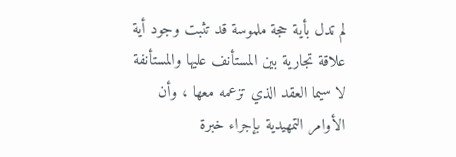لم تدل بأية حجة ملموسة قد تثبت وجود أية علاقة تجارية بين المستأنف عليها والمستأنفة لا سيما العقد الذي تزعمه معها ، وأن الأوامر التمهيدية بإجراء خبرة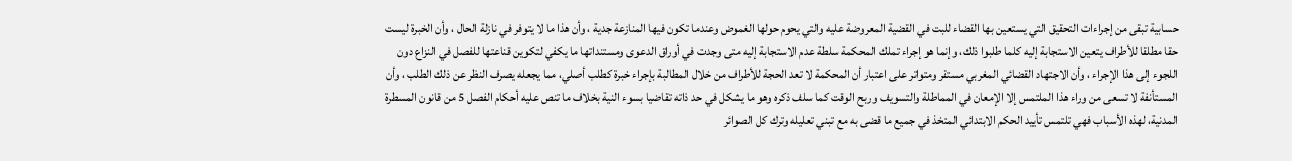حسابية تبقى من إجراءات التحقيق التي يستعين بها القضاء للبت في القضية المعروضة عليه والتي يحوم حولها الغموض وعندما تكون فيها المنازعة جدية ، وأن هذا ما لا يتوفر في نازلة الحال ، وأن الخبرة ليست حقا مطلقا للأطراف يتعين الاستجابة إليه كلما طلبوا ذلك، وإنما هو إجراء تملك المحكمة سلطة عدم الاستجابة إليه متى وجدت في أوراق الدعوى ومستنداتها ما يكفي لتكوين قناعتها للفصل في النزاع دون اللجوء إلى هذا الإجراء ، وأن الاجتهاد القضائي المغربي مستقر ومتواتر على اعتبار أن المحكمة لا تعد الحجة للأطراف من خلال المطالبة بإجراء خبرة كطلب أصلي، مما يجعله يصرف النظر عن ذلك الطلب ، وأن المستأنفة لا تسعى من وراء هذا الملتمس إلا الإمعان في المماطلة والتسويف وربح الوقت كما سلف ذكره وهو ما يشكل في حد ذاته تقاضيا بسوء النية بخلاف ما تنص عليه أحكام الفصل 5 من قانون المسطرة المدنية، لهذه الأسباب فهي تلتمس تأييد الحكم الابتدائي المتخذ في جميع ما قضى به مع تبني تعليله وترك كل الصوائر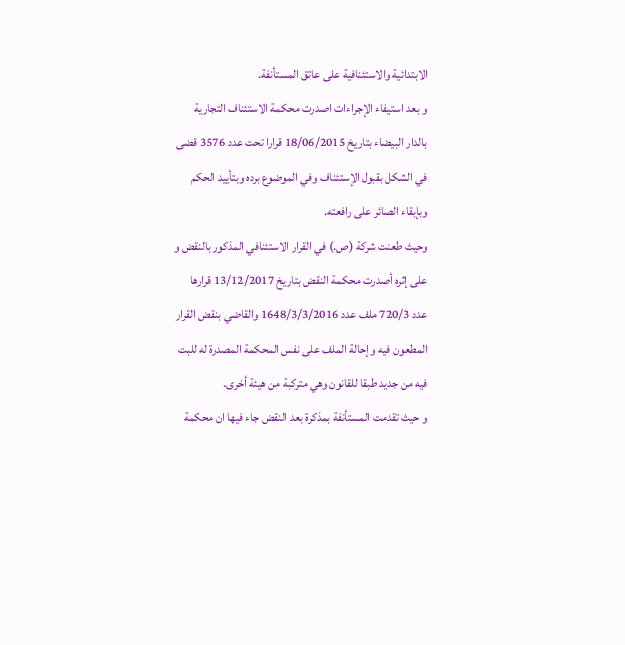الابتدائية والاستئنافية على عاتق المستأنفة.
و بعد استيفاء الإجراءات اصدرت محكمة الاستئناف التجارية بالدار البيضاء بتاريخ 18/06/2015 قرارا تحت عدد 3576 قضى في الشكل بقبول الإستئناف وفي الموضوع برده وبتأييد الحكم وبإبقاء الصائر على رافعته.
وحيث طعنت شركة (ص.) في القرار الاستئنافي المذكور بالنقض و على إثره أصدرت محكمة النقض بتاريخ 13/12/2017 قرارها عدد 720/3 ملف عدد 1648/3/3/2016 والقاضي بنقض القرار المطعون فيه وإحالة الملف على نفس المحكمة المصدرة له للبت فيه من جديد طبقا للقانون وهي متركبة من هيئة أخرى.
و حيث تقدمت المستأنفة بمذكرة بعد النقض جاء فيها ان محكمة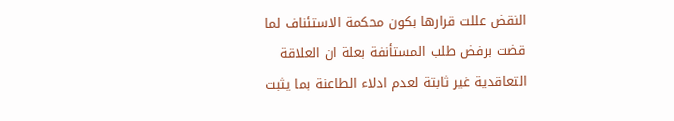النقض عللت قرارها بكون محكمة الاستئناف لما قضت برفض طلب المستأنفة بعلة ان العلاقة التعاقدية غير ثابتة لعدم ادلاء الطاعنة بما يثبت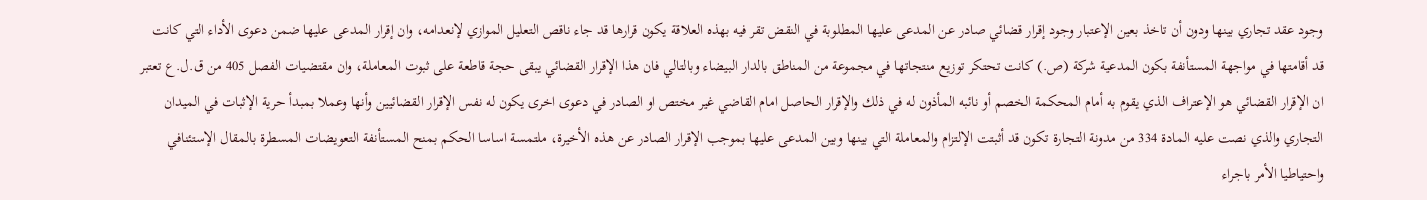وجود عقد تجاري بينها ودون أن تاخذ بعين الإعتبار وجود إقرار قضائي صادر عن المدعى عليها المطلوبة في النقض تقر فيه بهذه العلاقة يكون قرارها قد جاء ناقص التعليل الموازي لإنعدامه، وان إقرار المدعى عليها ضمن دعوى الأداء التي كانت قد أقامتها في مواجهة المستأنفة بكون المدعية شركة (ص.) كانت تحتكر توزيع منتجاتها في مجموعة من المناطق بالدار البيضاء وبالتالي فان هذا الإقرار القضائي يبقى حجة قاطعة على ثبوت المعاملة، وان مقتضيات الفصل 405 من ق.ل.ع تعتبر ان الإقرار القضائي هو الإعتراف الذي يقوم به أمام المحكمة الخصم أو نائبه المأذون له في ذلك والإقرار الحاصل امام القاضي غير مختص او الصادر في دعوى اخرى يكون له نفس الإقرار القضائيين وأنها وعملا بمبدأ حرية الإثبات في الميدان التجاري والذي نصت عليه المادة 334 من مدونة التجارة تكون قد أثبتت الإلتزام والمعاملة التي بينها وبين المدعى عليها بموجب الإقرار الصادر عن هذه الأخيرة، ملتمسة اساسا الحكم بمنح المستأنفة التعويضات المسطرة بالمقال الإستئنافي واحتياطيا الأمر باجراء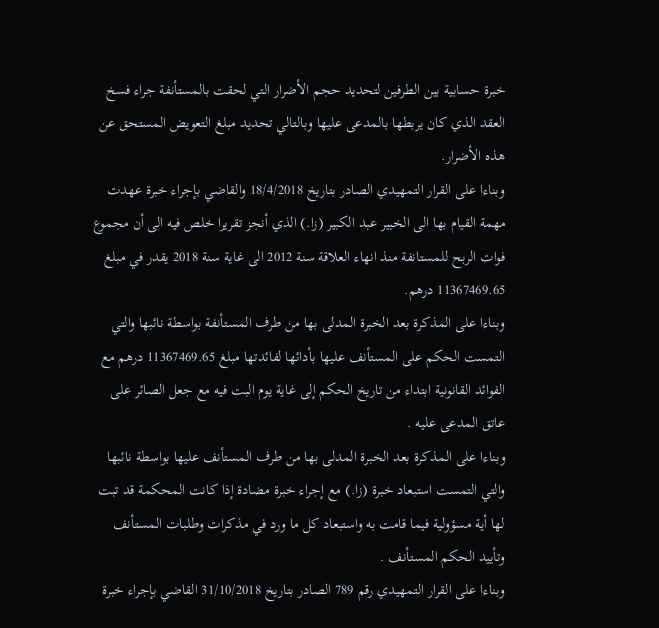خبرة حسابية بين الطرفين لتحديد حجم الأضرار التي لحقت بالمستأنفة جراء فسخ العقد الذي كان يربطها بالمدعى عليها وبالتالي تحديد مبلغ التعويض المستحق عن هذه الأضرار.
وبناءا على القرار التمهيدي الصادر بتاريخ 18/4/2018 والقاضي بإجراء خبرة عهدت مهمة القيام بها الى الخبير عبد الكبير (زا.) الذي أنجز تقريرا خلص فيه الى أن مجموع فوات الربح للمستانفة منذ انهاء العلاقة سنة 2012 الى غاية سنة 2018 يقدر في مبلغ 11367469.65 درهم.
وبناءا على المذكرة بعد الخبرة المدلى بها من طرف المستأنفة بواسطة نائبها والتي التمست الحكم على المستأنف عليها بأدائها لفائدتها مبلغ 11367469.65 درهم مع الفوائد القانونية ابتداء من تاريخ الحكم إلى غاية يوم البت فيه مع جعل الصائر على عاتق المدعى عليه .
وبناءا على المذكرة بعد الخبرة المدلى بها من طرف المستأنف عليها بواسطة نائبها والتي التمست استبعاد خبرة (زا.) مع إجراء خبرة مضادة إذا كانت المحكمة قد تبت لها أية مسؤولية فيما قامت به واستبعاد كل ما ورد في مذكرات وطلبات المستأنف وتأييد الحكم المستأنف .
وبناءا على القرار التمهيدي رقم 789 الصادر بتاريخ 31/10/2018 القاضي بإجراء خبرة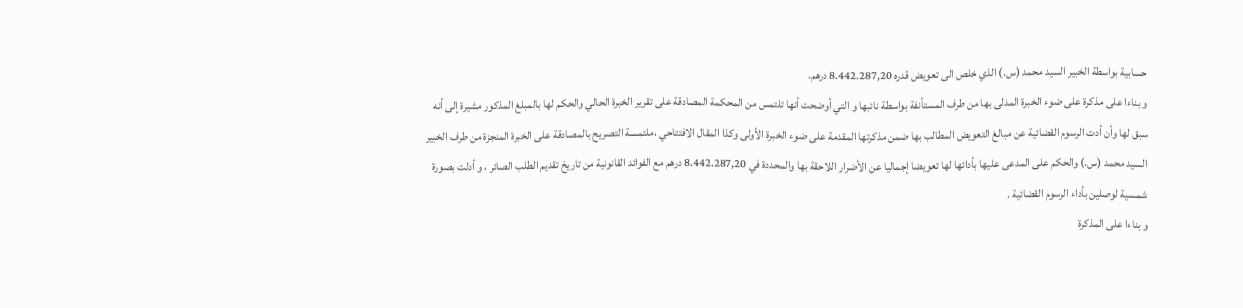حسابية بواسطة الخبير السيد محمد (س.) الذي خلص الى تعويض قدره 8.442.287,20 درهم.
و بناءا على مذكرة على ضوء الخبرة المدلى بها من طرف المستأنفة بواسطة نائبها و التي أوضحت أنها تلتمس من المحكمة المصادقة على تقرير الخبرة الحالي والحكم لها بالمبلغ المذكور مشيرة إلى أنه سبق لها وأن أدت الرسوم القضائية عن مبالغ التعويض المطالب بها ضمن مذكرتها المقدمة على ضوء الخبرة الأولى وكذا المقال الافتتاحي ،ملتمسة التصريح بالمصادقة على الخبرة المنجزة من طرف الخبير السيد محمد (س.) والحكم على المدعى عليها بأدائها لها تعويضا إجماليا عن الأضرار اللاحقة بها والمحددة في 8.442.287,20 درهم مع الفوائد القانونية من تاريخ تقديم الطلب الصائر ، و أدلت بصورة شمسية لوصلين بأداء الرسوم القضائية .
و بناءا على المذكرة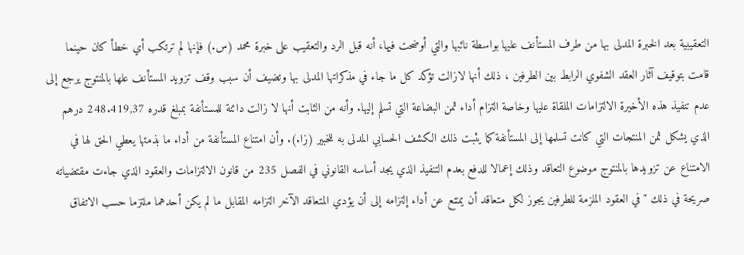التعقيبية بعد الخبرة المدلى بها من طرف المستأنف عليها بواسطة نائبها والتي أوضحت فيها، أنه قبل الرد والتعقيب على خبرة محمد (س.) فإنها لم ترتكب أي خطأ كان حينما قامت بتوقيف آثار العقد الشفوي الرابط بين الطرفين ، ذلك أنها لازالت تؤكد كل ما جاء في مذكراتها المدلى بها وتضيف أن سبب وقف تزويد المستأنف علها بالمنتوج يرجع إلى عدم تنفيذ هذه الأخيرة الالتزامات الملقاة عليها وخاصة التزام أداء ثمن البضاعة التي تسلم إليها. وأنه من الثابت أنها لا زالت دائنة للمستأنفة بمبلغ قدره 248.419,37 درهم الذي يشكل ثمن المنتجات التي كانت تسلمها إلى المستأنفة كما يثبت ذلك الكشف الحسابي المدلى به للخبير (زا.). وأن امتناع المستأنفة من أداء ما بذمتها يعطي الحق لها في الامتناع عن تزويدها بالمنتوج موضوع التعاقد وذلك إعمالا للدفع بعدم التنفيذ الذي يجد أساسه القانوني في الفصل 235 من قانون الالتزامات والعقود الذي جاءت مقتضياته صريحة في ذلك " في العقود الملزمة للطرفين يجوز لكل متعاقد أن يمتنع عن أداء إلتزامه إلى أن يؤدي المتعاقد الآخر التزامه المقابل ما لم يكن أحدهما ملتزما حسب الاتفاق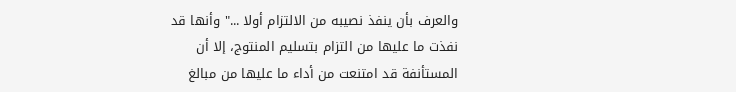والعرف بأن ينفذ نصيبه من الالتزام أولا ..." وأنها قد نفذت ما عليها من التزام بتسليم المنتوج، إلا أن المستأنفة قد امتنعت من أداء ما عليها من مبالغ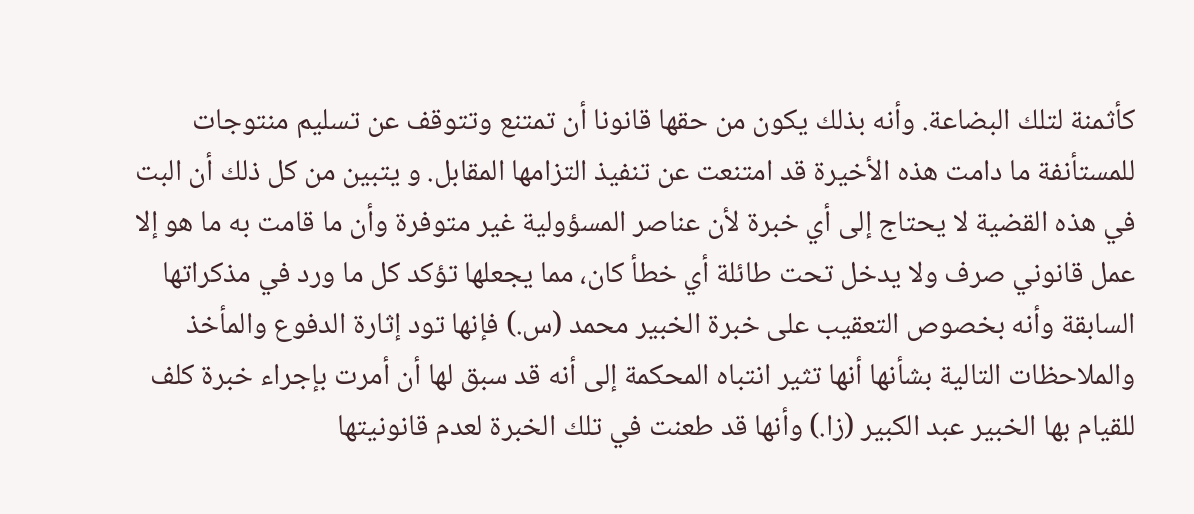كأثمنة لتلك البضاعة. وأنه بذلك يكون من حقها قانونا أن تمتنع وتتوقف عن تسليم منتوجات للمستأنفة ما دامت هذه الأخيرة قد امتنعت عن تنفيذ التزامها المقابل. و يتبين من كل ذلك أن البت في هذه القضية لا يحتاج إلى أي خبرة لأن عناصر المسؤولية غير متوفرة وأن ما قامت به ما هو إلا عمل قانوني صرف ولا يدخل تحت طائلة أي خطأ كان، مما يجعلها تؤكد كل ما ورد في مذكراتها السابقة وأنه بخصوص التعقيب على خبرة الخبير محمد (س.) فإنها تود إثارة الدفوع والمأخذ والملاحظات التالية بشأنها أنها تثير انتباه المحكمة إلى أنه قد سبق لها أن أمرت بإجراء خبرة كلف للقيام بها الخبير عبد الكبير (زا.) وأنها قد طعنت في تلك الخبرة لعدم قانونيتها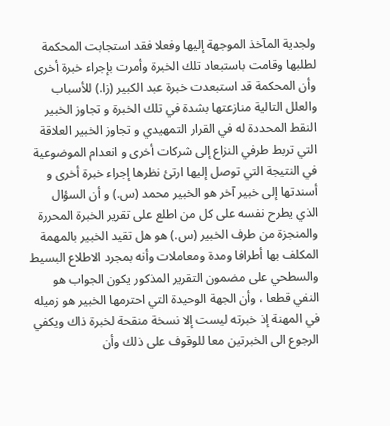ولجدية المآخذ الموجهة إليها وفعلا فقد استجابت المحكمة لطلبها وقامت باستبعاد تلك الخبرة وأمرت بإجراء خبرة أخرى وأن المحكمة قد استبعدت خبرة عبد الكبير (زا.) للأسباب والعلل التالية منازعتها بشدة في تلك الخبرة و تجاوز الخبير النقط المحددة له في القرار التمهيدي و تجاوز الخبير العلاقة التي تربط طرفي النزاع إلى شركات أخرى و انعدام الموضوعية في النتيجة التي توصل إليها ارتئ نظرها إجراء خبرة أخرى و أسندتها إلى خبير آخر هو الخبير محمد (س.) و أن السؤال الذي يطرح نفسه على كل من اطلع على تقرير الخبرة المحررة والمنجزة من طرف الخبير (س.) هو هل تقيد الخبير بالمهمة المكلف بها أطرافا ومدة ومعاملات وأنه بمجرد الاطلاع البسيط والسطحي على مضمون التقرير المذكور يكون الجواب هو النفي قطعا ، وأن الجهة الوحيدة التي احترمها الخبير هو زميله في المهنة إذ خبرته ليست إلا نسخة منقحة لخبرة ذاك ويكفي الرجوع الى الخبرتين معا للوقوف على ذلك وأن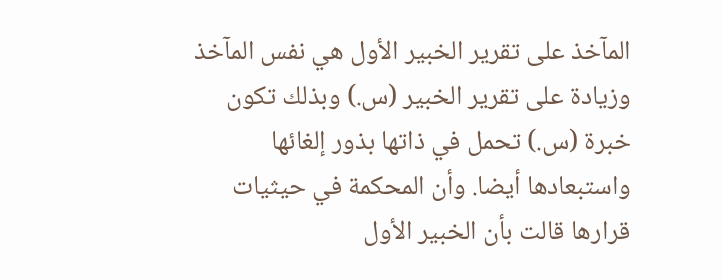المآخذ على تقرير الخبير الأول هي نفس المآخذ وزيادة على تقرير الخبير (س.) وبذلك تكون خبرة (س.) تحمل في ذاتها بذور إلغائها واستبعادها أيضا. وأن المحكمة في حيثيات قرارها قالت بأن الخبير الأول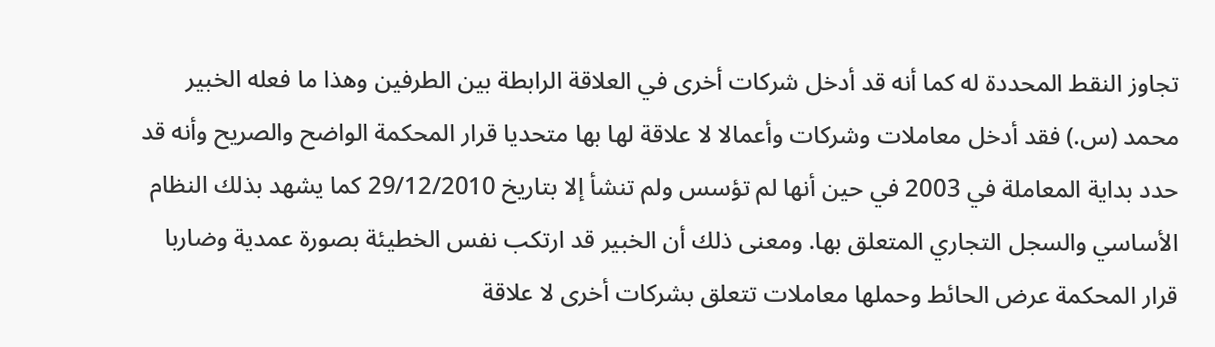تجاوز النقط المحددة له كما أنه قد أدخل شركات أخرى في العلاقة الرابطة بين الطرفين وهذا ما فعله الخبير محمد (س.) فقد أدخل معاملات وشركات وأعمالا لا علاقة لها بها متحديا قرار المحكمة الواضح والصريح وأنه قد حدد بداية المعاملة في 2003 في حين أنها لم تؤسس ولم تنشأ إلا بتاريخ 29/12/2010 كما يشهد بذلك النظام الأساسي والسجل التجاري المتعلق بها. ومعنى ذلك أن الخبير قد ارتكب نفس الخطيئة بصورة عمدية وضاربا قرار المحكمة عرض الحائط وحملها معاملات تتعلق بشركات أخرى لا علاقة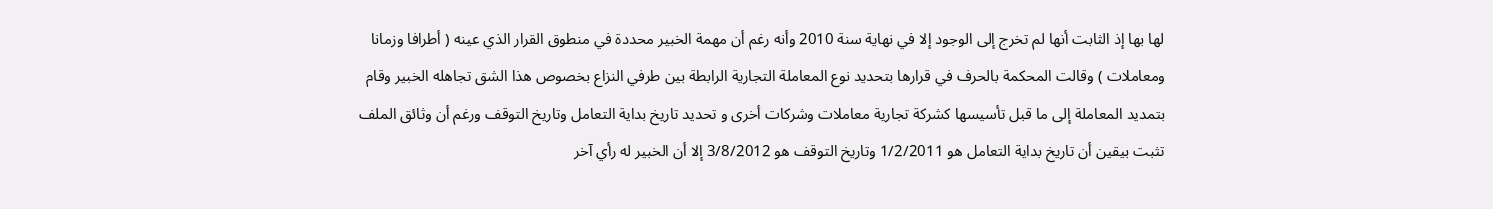لها بها إذ الثابت أنها لم تخرج إلى الوجود إلا في نهاية سنة 2010 وأنه رغم أن مهمة الخبير محددة في منطوق القرار الذي عينه ( أطرافا وزمانا ومعاملات ) وقالت المحكمة بالحرف في قرارها بتحديد نوع المعاملة التجارية الرابطة بين طرفي النزاع بخصوص هذا الشق تجاهله الخبير وقام بتمديد المعاملة إلى ما قبل تأسيسها كشركة تجارية معاملات وشركات أخرى و تحديد تاريخ بداية التعامل وتاريخ التوقف ورغم أن وثائق الملف تثبت بيقين أن تاريخ بداية التعامل هو 1/2/2011 وتاريخ التوقف هو 3/8/2012 إلا أن الخبير له رأي آخر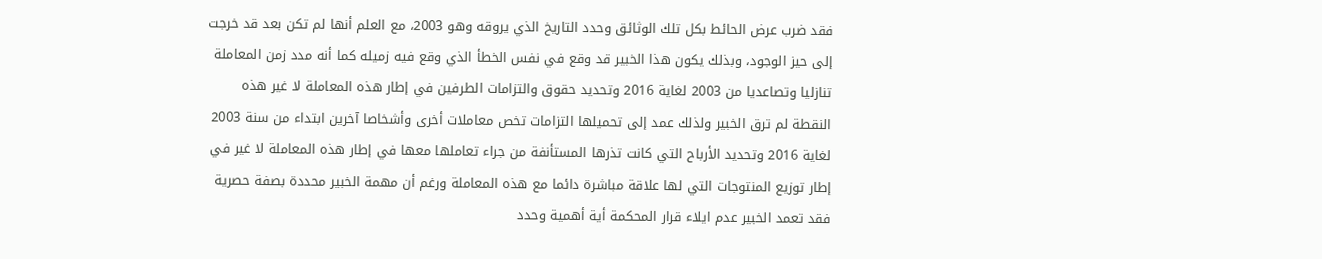فقد ضرب عرض الحائط بكل تلك الوثائق وحدد التاريخ الذي يروقه وهو 2003، مع العلم أنها لم تكن بعد قد خرجت إلى حيز الوجود، وبذلك يكون هذا الخبير قد وقع في نفس الخطأ الذي وقع فيه زميله كما أنه مدد زمن المعاملة تنازليا وتصاعديا من 2003 لغاية 2016 وتحديد حقوق والتزامات الطرفين في إطار هذه المعاملة لا غير هذه النقطة لم ترق الخبير ولذلك عمد إلى تحميلها التزامات تخص معاملات أخرى وأشخاصا آخرين ابتداء من سنة 2003 لغاية 2016 وتحديد الأرباح التي كانت تذرها المستأنفة من جراء تعاملها معها في إطار هذه المعاملة لا غير في إطار توزيع المنتوجات التي لها علاقة مباشرة دائما مع هذه المعاملة ورغم أن مهمة الخبير محددة بصفة حصرية فقد تعمد الخبير عدم ايلاء قرار المحكمة أية أهمية وحدد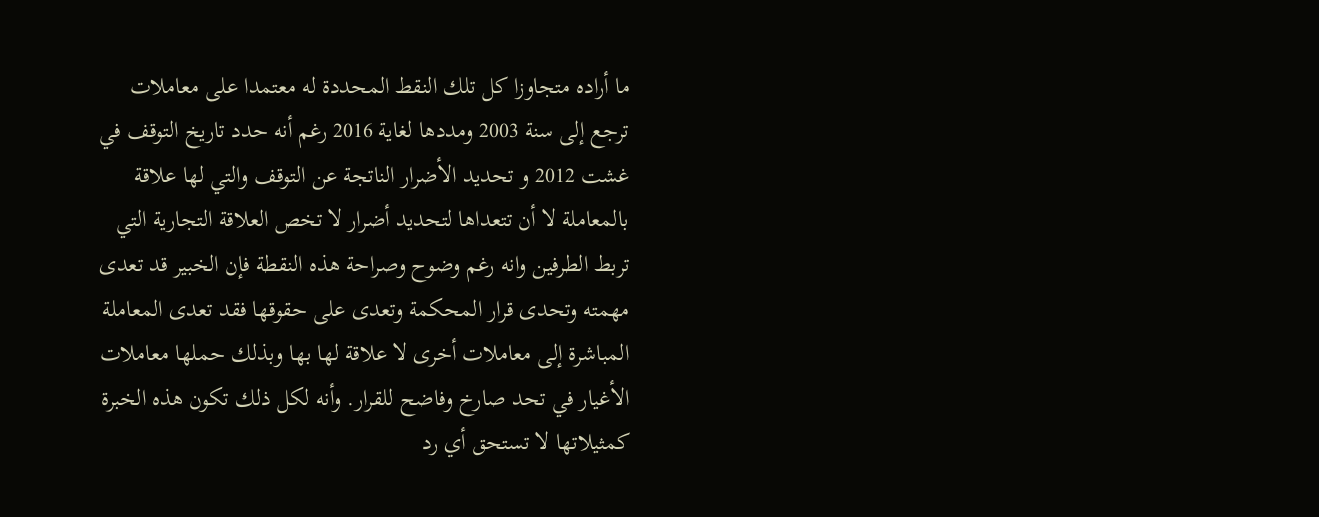ما أراده متجاوزا كل تلك النقط المحددة له معتمدا على معاملات ترجع إلى سنة 2003 ومددها لغاية 2016 رغم أنه حدد تاريخ التوقف في غشت 2012 و تحديد الأضرار الناتجة عن التوقف والتي لها علاقة بالمعاملة لا أن تتعداها لتحديد أضرار لا تخص العلاقة التجارية التي تربط الطرفين وانه رغم وضوح وصراحة هذه النقطة فإن الخبير قد تعدى مهمته وتحدى قرار المحكمة وتعدى على حقوقها فقد تعدى المعاملة المباشرة إلى معاملات أخرى لا علاقة لها بها وبذلك حملها معاملات الأغيار في تحد صارخ وفاضح للقرار. وأنه لكل ذلك تكون هذه الخبرة كمثيلاتها لا تستحق أي رد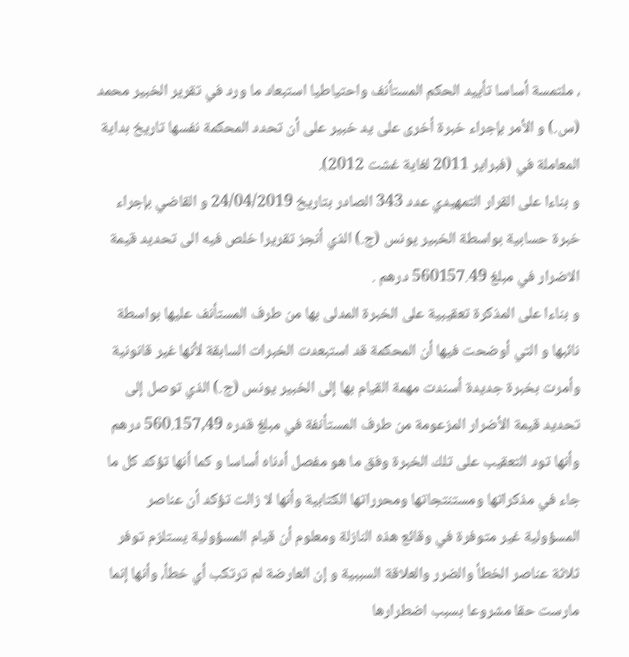، ملتمسة أساسا تأييد الحكم المستأنف واحتياطيا استبعاد ما ورد في تقرير الخبير محمد (س.) و الأمر بإجراء خبرة أخرى على يد خبير على أن تحدد المحكمة نفسها تاريخ بداية المعاملة في (فبراير 2011 لغاية غشت 2012).
و بناءا على القرار التمهيدي عدد 343 الصادر بتاريخ 24/04/2019 و القاضي بإجراء خبرة حسابية بواسطة الخبير يونس (ج.) الذي أنجز تقريرا خلص فيه الى تحديد قيمة الاضرار في مبلغ 560157.49 درهم .
و بناءا على المذكرة تعقيبية على الخبرة المدلى بها من طرف المستأنف عليها بواسطة نائبها و التي أوضحت فيها أن المحكمة قد استبعدت الخبرات السابقة لأنها غير قانونية وأمرت بخبرة جديدة أسندت مهمة القيام بها إلى الخبير يونس (ج.) الذي توصل إلى تحديد قيمة الأضرار المزعومة من طرف المستأنفة في مبلغ قدره 560.157,49 درهم وأنها تود التعقيب على تلك الخبرة وفق ما هو مفصل أدناه أساسا و كما أنها تؤكد كل ما جاء في مذكراتها ومستنتجاتها ومحرراتها الكتابية وأنها لا زالت تؤكد أن عناصر المسؤولية غير متوفرة في وقائع هذه النازلة ومعلوم أن قيام المسؤولية يستلزم توفر ثلاثة عناصر الخطأ والضرر والعلاقة السببية و إن العارضة لم ترتكب أي خطأ، وأنها إنما مارست حقا مشروعا بسبب اضطرارها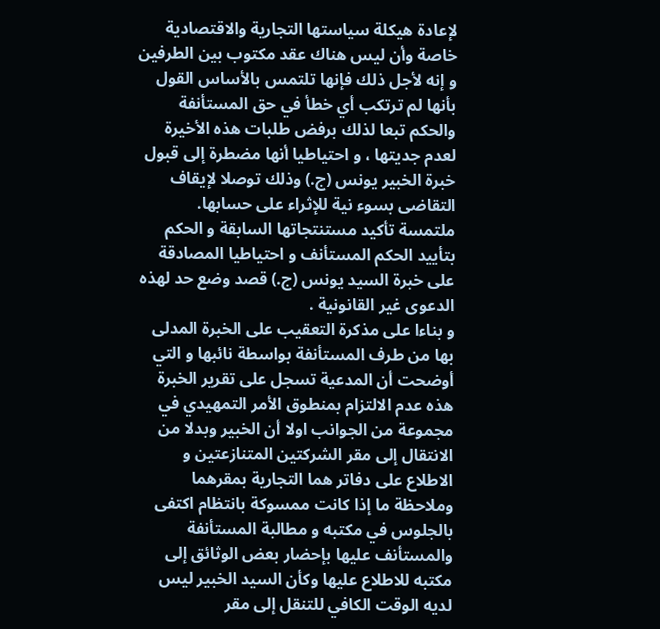لإعادة هيكلة سياستها التجارية والاقتصادية خاصة وأن ليس هناك عقد مكتوب بين الطرفين و إنه لأجل ذلك فإنها تلتمس بالأساس القول بأنها لم ترتكب أي خطأ في حق المستأنفة والحكم تبعا لذلك برفض طلبات هذه الأخيرة لعدم جديتها ، و احتياطيا أنها مضطرة إلى قبول خبرة الخبير يونس (ج.) وذلك توصلا لإيقاف التقاضی بسوء نية للإثراء على حسابها. ملتمسة تأكيد مستنتجاتها السابقة و الحكم بتأييد الحكم المستأنف و احتياطيا المصادقة على خبرة السيد يونس (ج.) قصد وضع حد لهذه الدعوى غير القانونية .
و بناءا على مذكرة التعقيب على الخبرة المدلى بها من طرف المستأنفة بواسطة نائبها و التي أوضحت أن المدعية تسجل على تقرير الخبرة هذه عدم الالتزام بمنطوق الأمر التمهيدي في مجموعة من الجوانب اولا أن الخبير وبدلا من الانتقال إلى مقر الشركتين المتنازعتين و الاطلاع على دفاتر هما التجارية بمقرهما وملاحظة ما إذا كانت ممسوكة بانتظام اكتفى بالجلوس في مكتبه و مطالبة المستأنفة والمستأنف عليها بإحضار بعض الوثائق إلى مكتبه للاطلاع عليها وكأن السيد الخبير ليس لديه الوقت الكافي للتنقل إلى مقر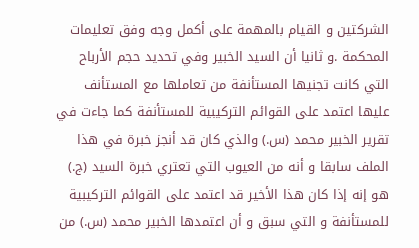الشركتين و القيام بالمهمة على أكمل وجه وفق تعليمات المحكمة .و ثانيا أن السيد الخبير وفي تحديد حجم الأرباح التي كانت تجنيها المستأنفة من تعاملها مع المستأنف عليها اعتمد على القوائم التركيبية للمستأنفة كما جاءت في تقرير الخبير محمد (س.) والذي كان قد أنجز خبرة في هذا الملف سابقا و أنه من العيوب التي تعتري خبرة السيد (ج.) هو إنه إذا كان هذا الأخير قد اعتمد على القوائم التركيبية للمستأنفة و التي سبق و أن اعتمدها الخبير محمد (س.) من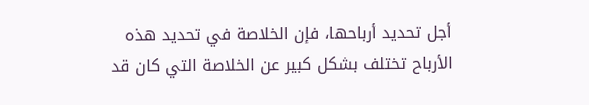أجل تحديد أرباحها، فإن الخلاصة في تحديد هذه الأرباح تختلف بشكل كبير عن الخلاصة التي كان قد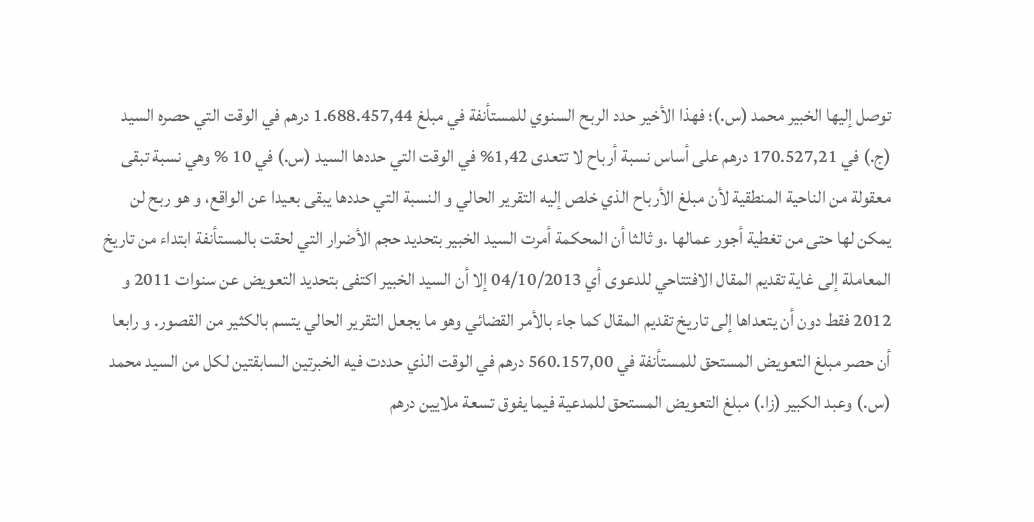توصل إليها الخبير محمد (س.)؛ فهذا الأخير حدد الربح السنوي للمستأنفة في مبلغ 1.688.457,44 درهم في الوقت التي حصره السيد (ج.) في 170.527,21 درهم على أساس نسبة أرباح لا تتعدى 1,42% في الوقت التي حددها السيد (س.) في 10 % وهي نسبة تبقى معقولة من الناحية المنطقية لأن مبلغ الأرباح الذي خلص إليه التقرير الحالي و النسبة التي حددها يبقى بعيدا عن الواقع، و هو ربح لن يمكن لها حتى من تغطية أجور عمالها .و ثالثا أن المحكمة أمرت السيد الخبير بتحديد حجم الأضرار التي لحقت بالمستأنفة ابتداء من تاريخ المعاملة إلى غاية تقديم المقال الافتتاحي للدعوى أي 04/10/2013 إلا أن السيد الخبير اكتفى بتحديد التعويض عن سنوات 2011 و 2012 فقط دون أن يتعداها إلى تاريخ تقديم المقال كما جاء بالأمر القضائي وهو ما يجعل التقرير الحالي يتسم بالكثير من القصور. و رابعا أن حصر مبلغ التعويض المستحق للمستأنفة في 560.157,00 درهم في الوقت الذي حددت فيه الخبرتين السابقتين لكل من السيد محمد (س.) وعبد الكبير (زا.) مبلغ التعويض المستحق للمدعية فيما يفوق تسعة ملايين درهم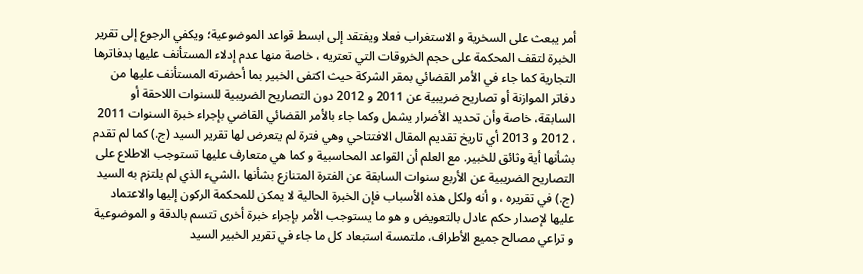أمر يبعث على السخرية و الاستغراب فعلا ويفتقد إلى ابسط قواعد الموضوعية؛ ويكفي الرجوع إلى تقرير الخبرة لتقف المحكمة على حجم الخروقات التي تعتريه ، خاصة منها عدم إدلاء المستأنف عليها بدفاترها التجارية كما جاء في الأمر القضائي بمقر الشركة حيث اكتفى الخبير بما أحضرته المستأنف عليها من دفاتر الموازنة أو تصاريح ضريبية عن 2011 و 2012 دون التصاريح الضريبية للسنوات اللاحقة أو السابقة، خاصة وأن تحديد الأضرار يشمل وكما جاء بالأمر القضائي القاضي بإجراء خبرة السنوات 2011 ، 2012 و 2013 أي تاريخ تقديم المقال الافتتاحي وهي فترة لم يتعرض لها تقرير السيد (ج.) كما لم تقدم بشأنها أية وثائق للخبير. مع العلم أن القواعد المحاسبية و كما هي متعارف عليها تستوجب الاطلاع على التصاريح الضريبية عن الأربع سنوات السابقة عن الفترة المتنازع بشأنها ،الشيء الذي لم يلتزم به السيد (ج.) في تقريره ، و أنه ولكل هذه الأسباب فإن الخبرة الحالية لا يمكن للمحكمة الركون إليها والاعتماد عليها لإصدار حكم عادل بالتعويض و هو ما يستوجب الأمر بإجراء خبرة أخرى تتسم بالدقة و الموضوعية و تراعي مصالح جميع الأطراف، ملتمسة استبعاد كل ما جاء في تقرير الخبير السيد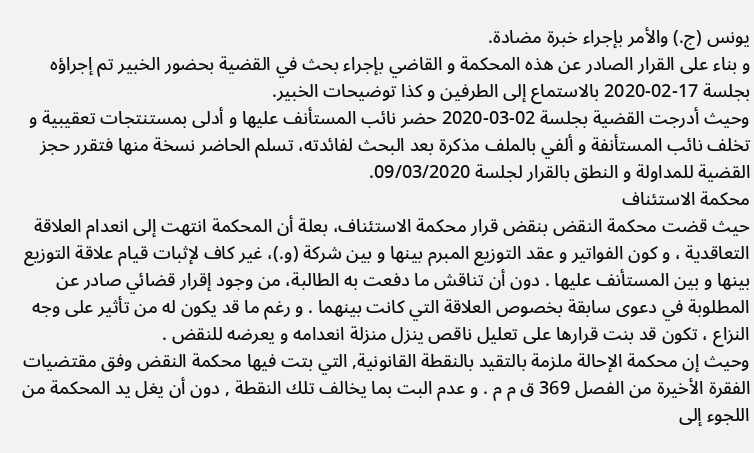يونس (ج.) والأمر بإجراء خبرة مضادة.
و بناء على القرار الصادر عن هذه المحكمة و القاضي بإجراء بحث في القضية بحضور الخبير تم إجراؤه بجلسة 17-02-2020 بالاستماع إلى الطرفين و كذا توضيحات الخبير.
وحيث أدرجت القضية بجلسة 02-03-2020 حضر نائب المستأنف عليها و أدلى بمستنتجات تعقيبية و تخلف نائب المستأنفة و ألفي بالملف مذكرة بعد البحث لفائدته، تسلم الحاضر نسخة منها فتقرر حجز القضية للمداولة و النطق بالقرار لجلسة 09/03/2020.
محكمة الاستئناف
حيث قضت محكمة النقض بنقض قرار محكمة الاستئناف، بعلة أن المحكمة انتهت إلى انعدام العلاقة التعاقدية ، و كون الفواتير و عقد التوزيع المبرم بينها و بين شركة (و.)، غير كاف لإثبات قيام علاقة التوزيع بينها و بين المستأنف عليها . دون أن تناقش ما دفعت به الطالبة، من وجود إقرار قضائي صادر عن المطلوبة في دعوى سابقة بخصوص العلاقة التي كانت بينهما . و رغم ما قد يكون له من تأثير على وجه النزاع ، تكون قد بنت قرارها على تعليل ناقص ينزل منزلة انعدامه و يعرضه للنقض .
وحيث إن محكمة الإحالة ملزمة بالتقيد بالنقطة القانونية, التي بتت فيها محكمة النقض وفق مقتضيات الفقرة الأخيرة من الفصل 369 ق م م . و عدم البت بما يخالف تلك النقطة , دون أن يغل يد المحكمة من اللجوء إلى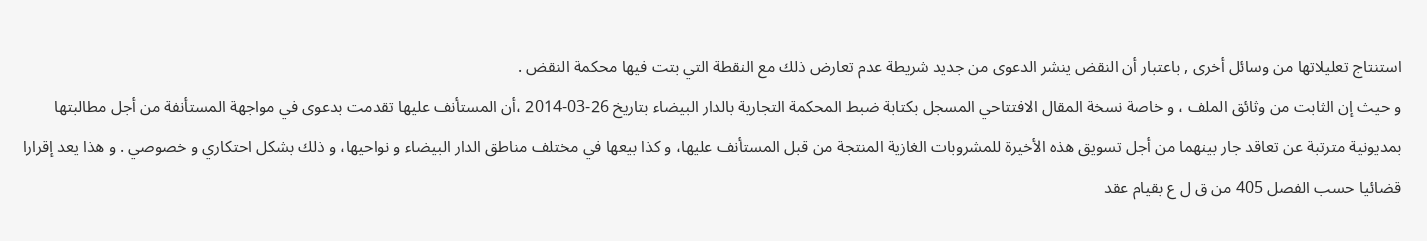استنتاج تعليلاتها من وسائل أخرى , باعتبار أن النقض ينشر الدعوى من جديد شريطة عدم تعارض ذلك مع النقطة التي بتت فيها محكمة النقض .
و حيث إن الثابت من وثائق الملف ، و خاصة نسخة المقال الافتتاحي المسجل بكتابة ضبط المحكمة التجارية بالدار البيضاء بتاريخ 26-03-2014 ،أن المستأنف عليها تقدمت بدعوى في مواجهة المستأنفة من أجل مطالبتها بمديونية مترتبة عن تعاقد جار بينهما من أجل تسويق هذه الأخيرة للمشروبات الغازية المنتجة من قبل المستأنف عليها، و كذا بيعها في مختلف مناطق الدار البيضاء و نواحيها، و ذلك بشكل احتكاري و خصوصي . و هذا يعد إقرارا قضائيا حسب الفصل 405 من ق ل ع بقيام عقد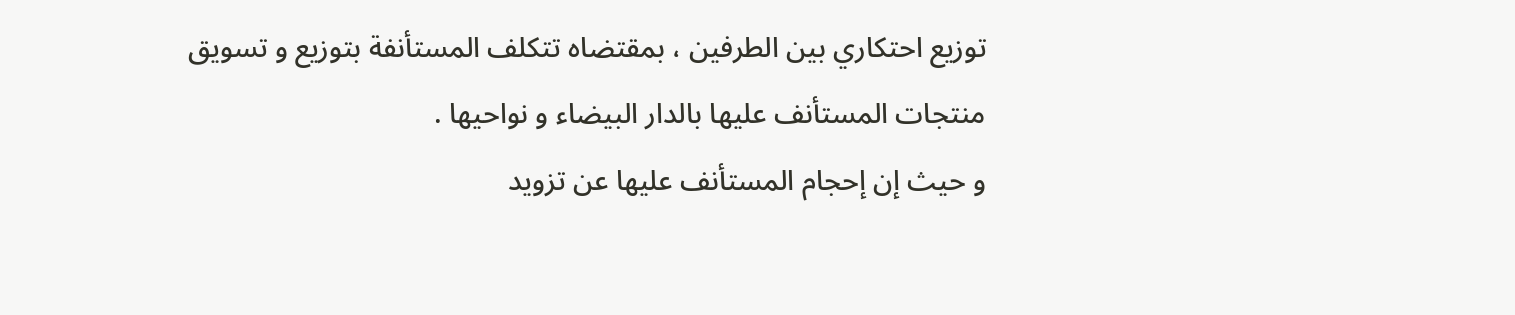توزيع احتكاري بين الطرفين ، بمقتضاه تتكلف المستأنفة بتوزيع و تسويق منتجات المستأنف عليها بالدار البيضاء و نواحيها .
و حيث إن إحجام المستأنف عليها عن تزويد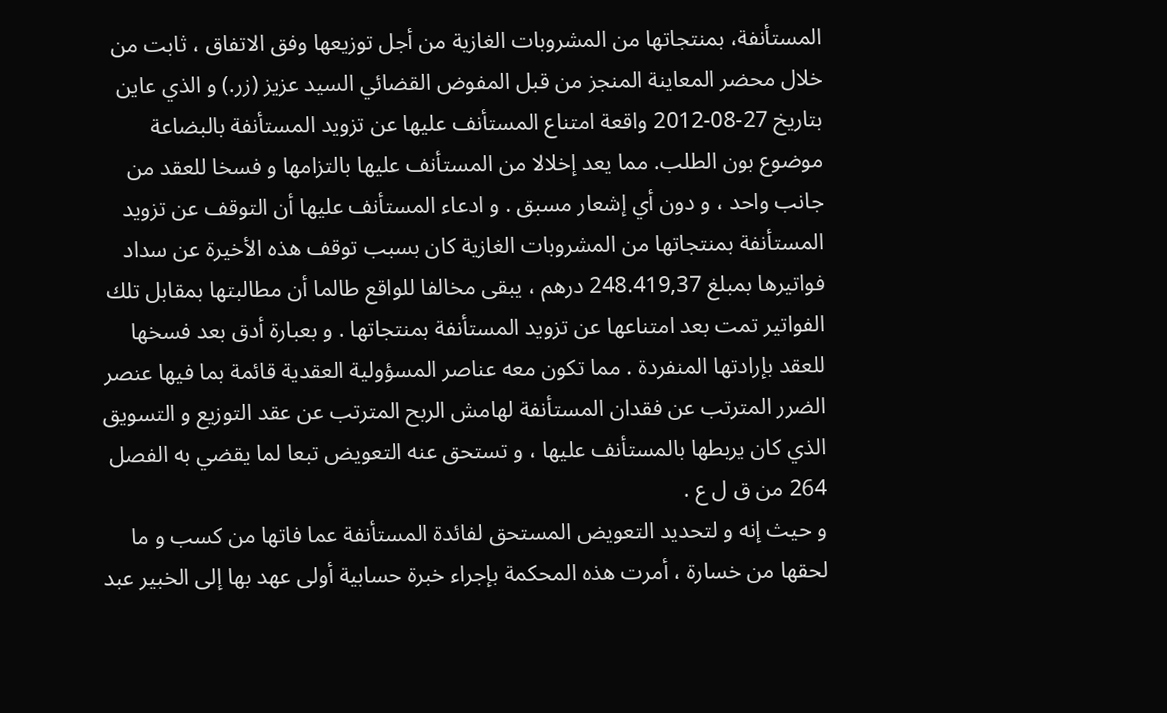المستأنفة، بمنتجاتها من المشروبات الغازية من أجل توزيعها وفق الاتفاق ، ثابت من خلال محضر المعاينة المنجز من قبل المفوض القضائي السيد عزيز (زر.) و الذي عاين بتاريخ 27-08-2012 واقعة امتناع المستأنف عليها عن تزويد المستأنفة بالبضاعة موضوع بون الطلب. مما يعد إخلالا من المستأنف عليها بالتزامها و فسخا للعقد من جانب واحد ، و دون أي إشعار مسبق . و ادعاء المستأنف عليها أن التوقف عن تزويد المستأنفة بمنتجاتها من المشروبات الغازية كان بسبب توقف هذه الأخيرة عن سداد فواتيرها بمبلغ 248.419,37 درهم ، يبقى مخالفا للواقع طالما أن مطالبتها بمقابل تلك الفواتير تمت بعد امتناعها عن تزويد المستأنفة بمنتجاتها . و بعبارة أدق بعد فسخها للعقد بإرادتها المنفردة . مما تكون معه عناصر المسؤولية العقدية قائمة بما فيها عنصر الضرر المترتب عن فقدان المستأنفة لهامش الربح المترتب عن عقد التوزيع و التسويق الذي كان يربطها بالمستأنف عليها ، و تستحق عنه التعويض تبعا لما يقضي به الفصل 264 من ق ل ع .
و حيث إنه و لتحديد التعويض المستحق لفائدة المستأنفة عما فاتها من كسب و ما لحقها من خسارة ، أمرت هذه المحكمة بإجراء خبرة حسابية أولى عهد بها إلى الخبير عبد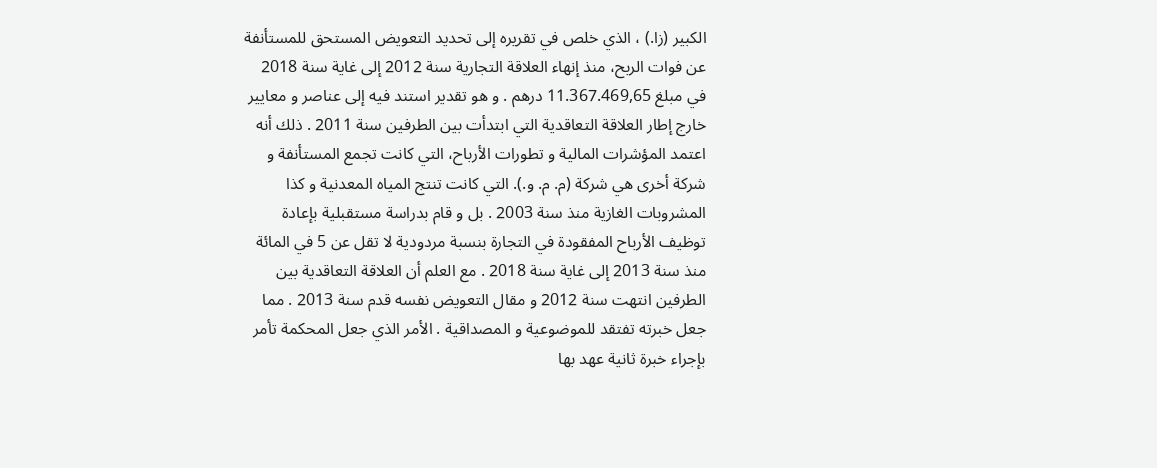الكبير (زا.) ، الذي خلص في تقريره إلى تحديد التعويض المستحق للمستأنفة عن فوات الربح، منذ إنهاء العلاقة التجارية سنة 2012 إلى غاية سنة 2018 في مبلغ 11.367.469,65 درهم . و هو تقدير استند فيه إلى عناصر و معايير خارج إطار العلاقة التعاقدية التي ابتدأت بين الطرفين سنة 2011 . ذلك أنه اعتمد المؤشرات المالية و تطورات الأرباح، التي كانت تجمع المستأنفة و شركة أخرى هي شركة (م. م. و.). التي كانت تنتج المياه المعدنية و كذا المشروبات الغازية منذ سنة 2003 . بل و قام بدراسة مستقبلية بإعادة توظيف الأرباح المفقودة في التجارة بنسبة مردودية لا تقل عن 5 في المائة منذ سنة 2013 إلى غاية سنة 2018 . مع العلم أن العلاقة التعاقدية بين الطرفين انتهت سنة 2012 و مقال التعويض نفسه قدم سنة 2013 . مما جعل خبرته تفتقد للموضوعية و المصداقية . الأمر الذي جعل المحكمة تأمر بإجراء خبرة ثانية عهد بها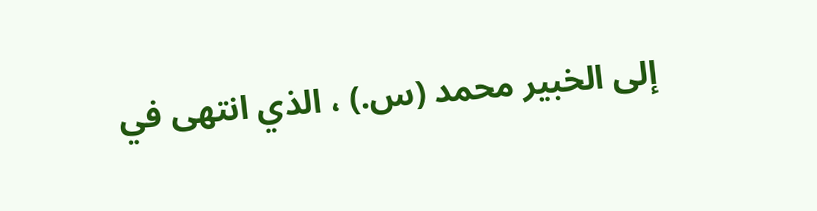إلى الخبير محمد (س.) ، الذي انتهى في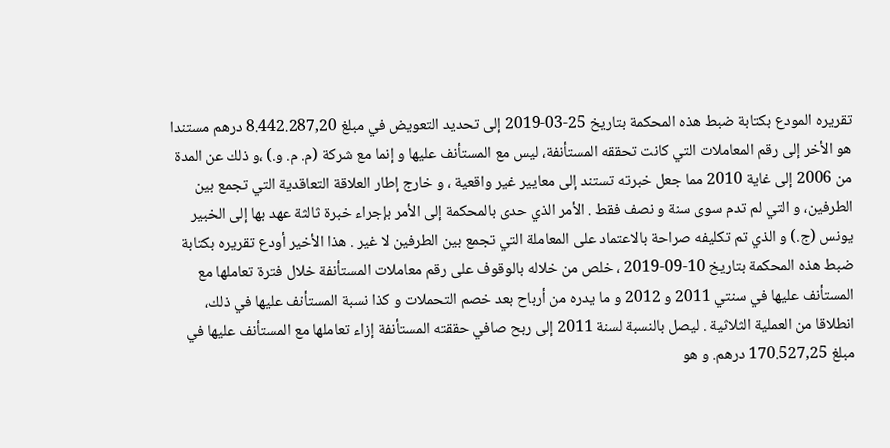تقريره المودع بكتابة ضبط هذه المحكمة بتاريخ 25-03-2019 إلى تحديد التعويض في مبلغ 8.442.287,20 درهم مستندا هو الأخر إلى رقم المعاملات التي كانت تحققه المستأنفة، ليس مع المستأنف عليها و إنما مع شركة (م. م. و.) ،و ذلك عن المدة من 2006 إلى غاية 2010 مما جعل خبرته تستند إلى معايير غير واقعية ، و خارج إطار العلاقة التعاقدية التي تجمع بين الطرفين، و التي لم تدم سوى سنة و نصف فقط . الأمر الذي حدى بالمحكمة إلى الأمر بإجراء خبرة ثالثة عهد بها إلى الخبير يونس (ج.) و الذي تم تكليفه صراحة بالاعتماد على المعاملة التي تجمع بين الطرفين لا غير . هذا الأخير أودع تقريره بكتابة ضبط هذه المحكمة بتاريخ 10-09-2019 ، خلص من خلاله بالوقوف على رقم معاملات المستأنفة خلال فترة تعاملها مع المستأنف عليها في سنتي 2011 و 2012 و ما يدره من أرباح بعد خصم التحملات و كذا نسبة المستأنف عليها في ذلك، انطلاقا من العملية الثلاثية . ليصل بالنسبة لسنة 2011 إلى ربح صافي حققته المستأنفة إزاء تعاملها مع المستأنف عليها في مبلغ 170.527,25 درهم. و هو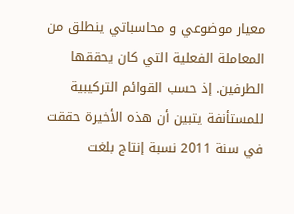معيار موضوعي و محاسباتي ينطلق من المعاملة الفعلية التي كان يحققها الطرفين. إذ حسب القوائم التركيبية للمستأنفة يتبين أن هذه الأخيرة حققت في سنة 2011 نسبة إنتاج بلغت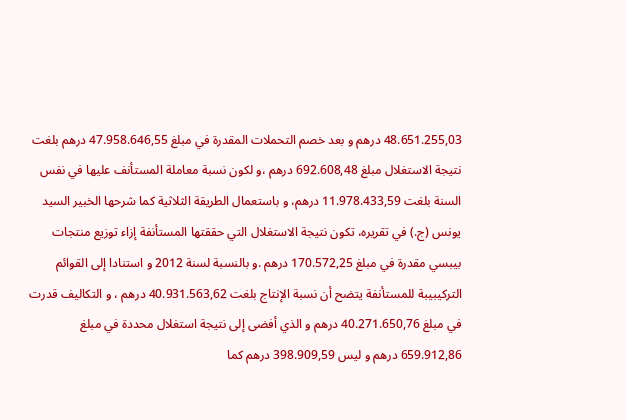48.651.255,03 درهم و بعد خصم التحملات المقدرة في مبلغ 47.958.646,55 درهم بلغت نتيجة الاستغلال مبلغ 692.608,48 درهم ،و لكون نسبة معاملة المستأنف عليها في نفس السنة بلغت 11.978.433,59 درهم، و باستعمال الطريقة الثلاثية كما شرحها الخبير السيد يونس (ج.) في تقريره، تكون نتيجة الاستغلال التي حققتها المستأنفة إزاء توزيع منتجات بيبسي مقدرة في مبلغ 170.572,25 درهم .و بالنسبة لسنة 2012 و استنادا إلى القوائم التركيبيبة للمستأنفة يتضح أن نسبة الإنتاج بلغت 40.931.563,62 درهم ، و التكاليف قدرت في مبلغ 40.271.650,76 درهم و الذي أفضى إلى نتيجة استغلال محددة في مبلغ 659.912,86 درهم و ليس 398.909,59 درهم كما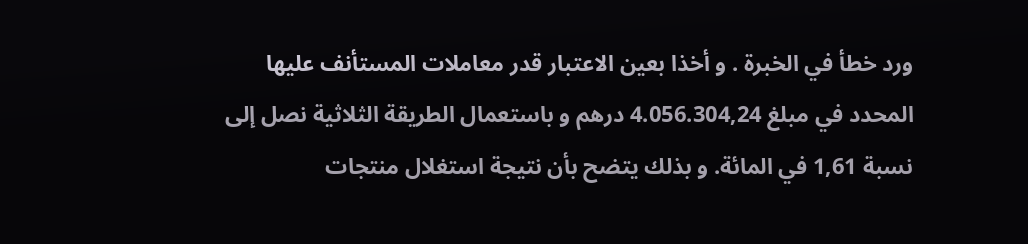ورد خطأ في الخبرة . و أخذا بعين الاعتبار قدر معاملات المستأنف عليها المحدد في مبلغ 4.056.304,24 درهم و باستعمال الطريقة الثلاثية نصل إلى نسبة 1,61 في المائة. و بذلك يتضح بأن نتيجة استغلال منتجات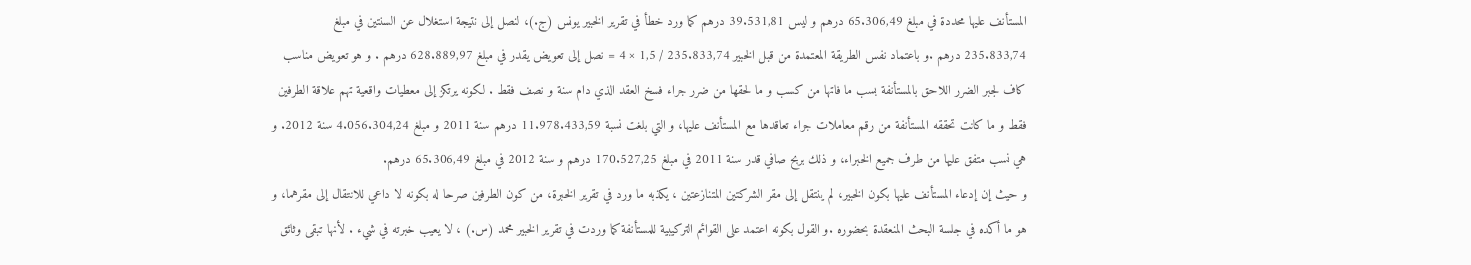المستأنف عليها محددة في مبلغ 65.306,49 درهم و ليس 39.531,81 درهم كما ورد خطأ في تقرير الخبير يونس (ج.)، لنصل إلى نتيجة استغلال عن السنتين في مبلغ 235.833,74 درهم .و باعتماد نفس الطريقة المعتمدة من قبل الخبير 235.833,74 / 1,5 × 4 = نصل إلى تعويض يقدر في مبلغ 628.889,97 درهم . و هو تعويض مناسب كاف لجبر الضرر اللاحق بالمستأنفة بسب ما فاتها من كسب و ما لحقها من ضرر جراء فسخ العقد الذي دام سنة و نصف فقط . لكونه يرتكز إلى معطيات واقعية تهم علاقة الطرفين فقط و ما كانت تحققه المستأنفة من رقم معاملات جراء تعاقدها مع المستأنف عليها، و التي بلغت نسبة 11.978.433,59 درهم سنة 2011 و مبلغ 4.056.304,24 سنة 2012. و هي نسب متفق عليها من طرف جميع الخبراء، و ذلك بربح صافي قدر سنة 2011 في مبلغ 170.527,25 درهم و سنة 2012 في مبلغ 65.306,49 درهم.
و حيث إن إدعاء المستأنف عليها بكون الخبير، لم ينتقل إلى مقر الشركتين المتنازعتين ، يكذبه ما ورد في تقرير الخبرة، من كون الطرفين صرحا له بكونه لا داعي للانتقال إلى مقرهما، و هو ما أكده في جلسة البحث المنعقدة بحضوره .و القول بكونه اعتمد على القوائم التركيبية للمستأنفة كما وردت في تقرير الخبير محمد (س.) ، لا يعيب خبرته في شيء . لأنها تبقى وثائق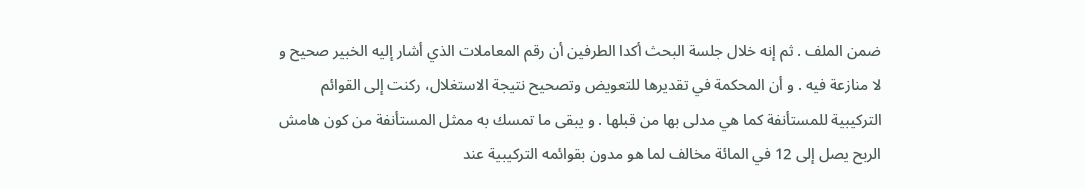ضمن الملف . ثم إنه خلال جلسة البحث أكدا الطرفين أن رقم المعاملات الذي أشار إليه الخبير صحيح و لا منازعة فيه . و أن المحكمة في تقديرها للتعويض وتصحيح نتيجة الاستغلال، ركنت إلى القوائم التركيبية للمستأنفة كما هي مدلى بها من قبلها . و يبقى ما تمسك به ممثل المستأنفة من كون هامش الربح يصل إلى 12 في المائة مخالف لما هو مدون بقوائمه التركيبية عند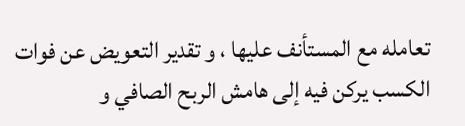تعامله مع المستأنف عليها ، و تقدير التعويض عن فوات الكسب يركن فيه إلى هامش الربح الصافي و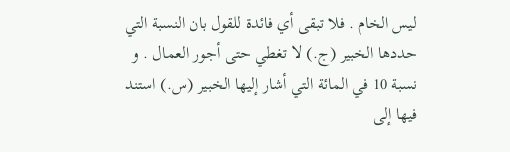ليس الخام . فلا تبقى أي فائدة للقول بان النسبة التي حددها الخبير (ج.) لا تغطي حتى أجور العمال . و نسبة 10 في المائة التي أشار إليها الخبير (س.) استند فيها إلى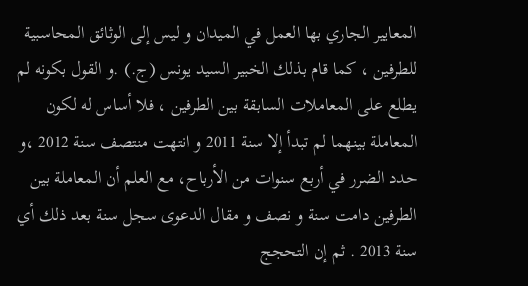المعايير الجاري بها العمل في الميدان و ليس إلى الوثائق المحاسبية للطرفين ، كما قام بذلك الخبير السيد يونس (ج.) .و القول بكونه لم يطلع على المعاملات السابقة بين الطرفين ، فلا أساس له لكون المعاملة بينهما لم تبدأ إلا سنة 2011 و انتهت منتصف سنة 2012 ،و حدد الضرر في أربع سنوات من الأرباح، مع العلم أن المعاملة بين الطرفين دامت سنة و نصف و مقال الدعوى سجل سنة بعد ذلك أي سنة 2013 . ثم إن التحجج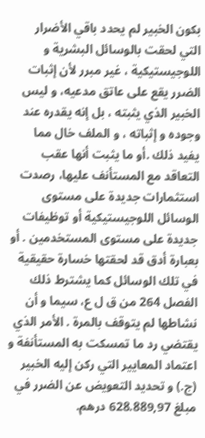بكون الخبير لم يحدد باقي الأضرار التي لحقت بالوسائل البشرية و اللوجيستيكية ، غير مبرر لأن إثبات الضرر يقع على عاتق مدعيه، و ليس الخبير الذي يثبته ، بل إنه يقدره عند وجوده و إثباته ، و الملف خال مما يفيد ذلك .أو ما يثبت أنها عقب التعاقد مع المستأنف عليها، رصدت استثمارات جديدة على مستوى الوسائل اللوجيستيكية أو توظيفات جديدة على مستوى المستخدمين . أو بعبارة أدق قد لحقتها خسارة حقيقية في تلك الوسائل كما يشترط ذلك الفصل 264 من ق ل ع، سيما و أن نشاطها لم يتوقف بالمرة . الأمر الذي يقتضي رد ما تمسكت به المستأنفة و اعتماد المعايير التي ركن إليه الخبير (ج.) و تحديد التعويض عن الضرر في مبلغ 628.889,97 درهم.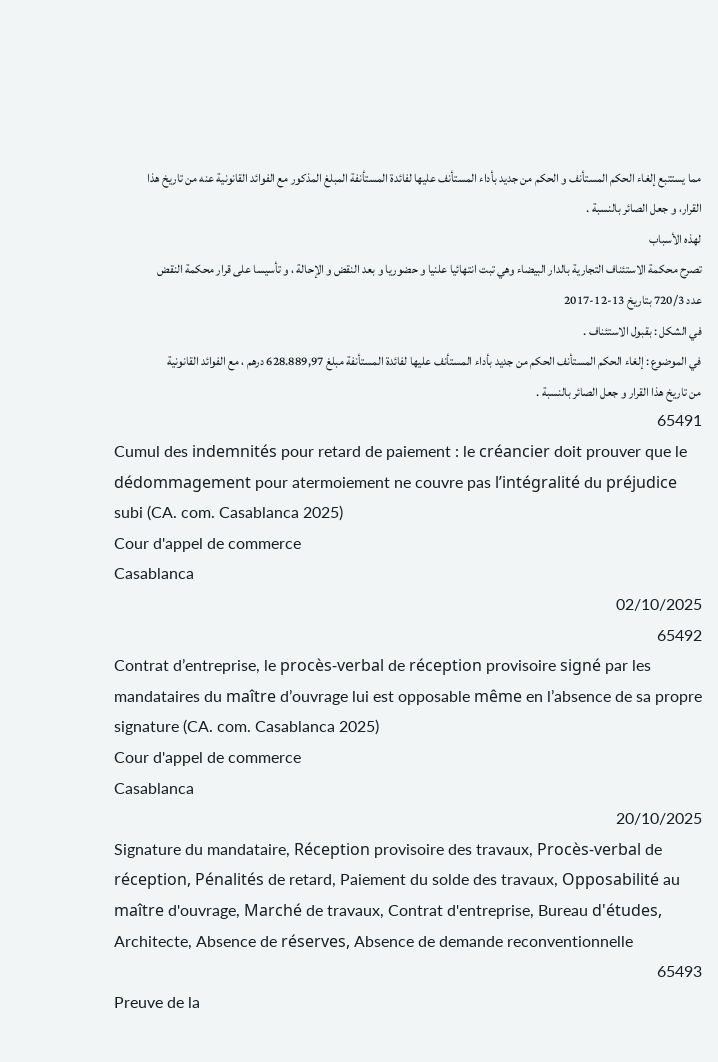مما يستتبع إلغاء الحكم المستأنف و الحكم من جديد بأداء المستأنف عليها لفائدة المستأنفة المبلغ المذكور مع الفوائد القانونية عنه من تاريخ هذا القرار، و جعل الصائر بالنسبة .
لهذه الأسباب
تصرح محكمة الاستئناف التجارية بالدار البيضاء وهي تبت انتهائيا علنيا و حضوريا و بعد النقض و الإحالة ، و تأسيسا على قرار محكمة النقض عدد 720/3 بتاريخ 13-12-2017
في الشكل : بقبول الاستئناف .
في الموضوع : إلغاء الحكم المستأنف الحكم من جديد بأداء المستأنف عليها لفائدة المستأنفة مبلغ 628.889,97 درهم ، مع الفوائد القانونية من تاريخ هذا القرار و جعل الصائر بالنسبة .
65491
Cumul des indemnités pour retard de paiement : le créancier doit prouver que le dédommagement pour atermoiement ne couvre pas l’intégralité du préjudice subi (CA. com. Casablanca 2025)
Cour d'appel de commerce
Casablanca
02/10/2025
65492
Contrat d’entreprise, le procès-verbal de réception provisoire signé par les mandataires du maître d’ouvrage lui est opposable même en l’absence de sa propre signature (CA. com. Casablanca 2025)
Cour d'appel de commerce
Casablanca
20/10/2025
Signature du mandataire, Réception provisoire des travaux, Procès-verbal de réception, Pénalités de retard, Paiement du solde des travaux, Opposabilité au maître d'ouvrage, Marché de travaux, Contrat d'entreprise, Bureau d'études, Architecte, Absence de réserves, Absence de demande reconventionnelle
65493
Preuve de la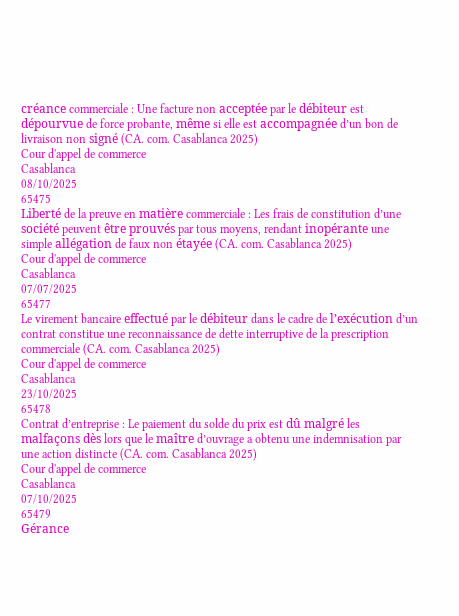créance commerciale : Une facture non acceptée par le débiteur est dépourvue de force probante, même si elle est accompagnée d’un bon de livraison non signé (CA. com. Casablanca 2025)
Cour d'appel de commerce
Casablanca
08/10/2025
65475
Liberté de la preuve en matière commerciale : Les frais de constitution d’une société peuvent être prouvés par tous moyens, rendant inopérante une simple allégation de faux non étayée (CA. com. Casablanca 2025)
Cour d'appel de commerce
Casablanca
07/07/2025
65477
Le virement bancaire effectué par le débiteur dans le cadre de l’exécution d’un contrat constitue une reconnaissance de dette interruptive de la prescription commerciale (CA. com. Casablanca 2025)
Cour d'appel de commerce
Casablanca
23/10/2025
65478
Contrat d’entreprise : Le paiement du solde du prix est dû malgré les malfaçons dès lors que le maître d’ouvrage a obtenu une indemnisation par une action distincte (CA. com. Casablanca 2025)
Cour d'appel de commerce
Casablanca
07/10/2025
65479
Gérance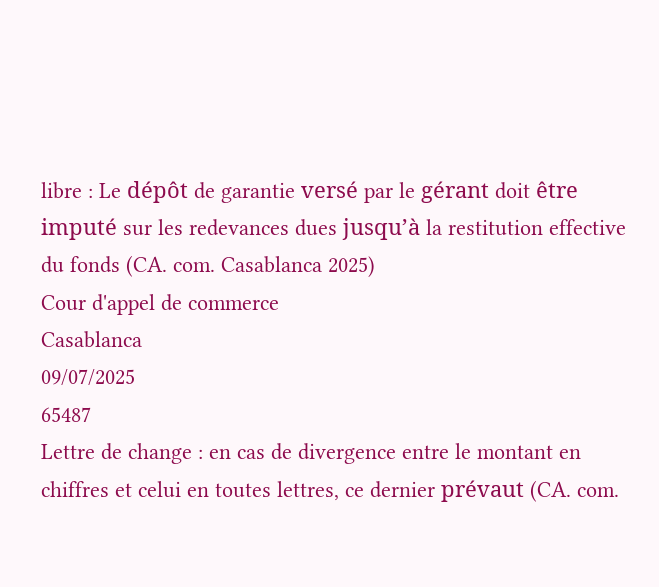libre : Le dépôt de garantie versé par le gérant doit être imputé sur les redevances dues jusqu’à la restitution effective du fonds (CA. com. Casablanca 2025)
Cour d'appel de commerce
Casablanca
09/07/2025
65487
Lettre de change : en cas de divergence entre le montant en chiffres et celui en toutes lettres, ce dernier prévaut (CA. com.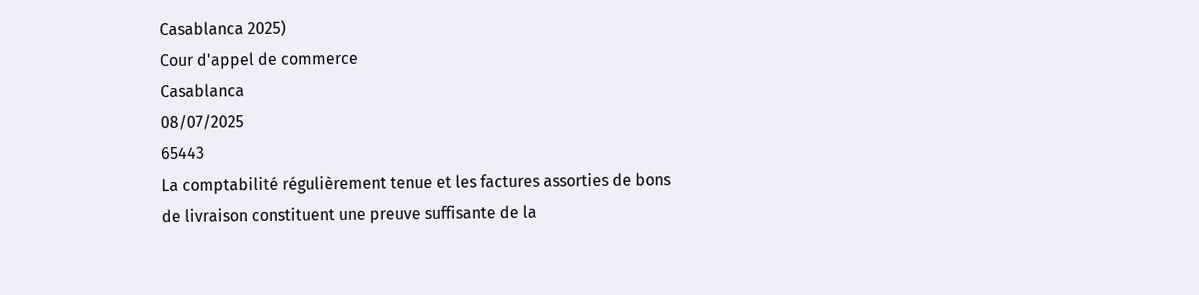Casablanca 2025)
Cour d'appel de commerce
Casablanca
08/07/2025
65443
La comptabilité régulièrement tenue et les factures assorties de bons de livraison constituent une preuve suffisante de la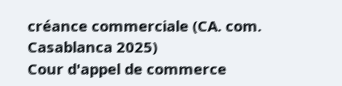créance commerciale (CA. com. Casablanca 2025)
Cour d'appel de commerce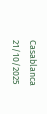Casablanca
21/10/2025